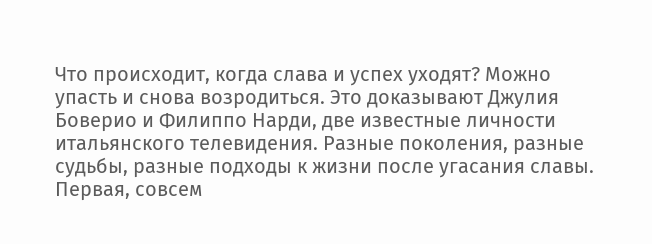Что происходит, когда слава и успех уходят? Можно упасть и снова возродиться. Это доказывают Джулия Боверио и Филиппо Нарди, две известные личности итальянского телевидения. Разные поколения, разные судьбы, разные подходы к жизни после угасания славы.
Первая, совсем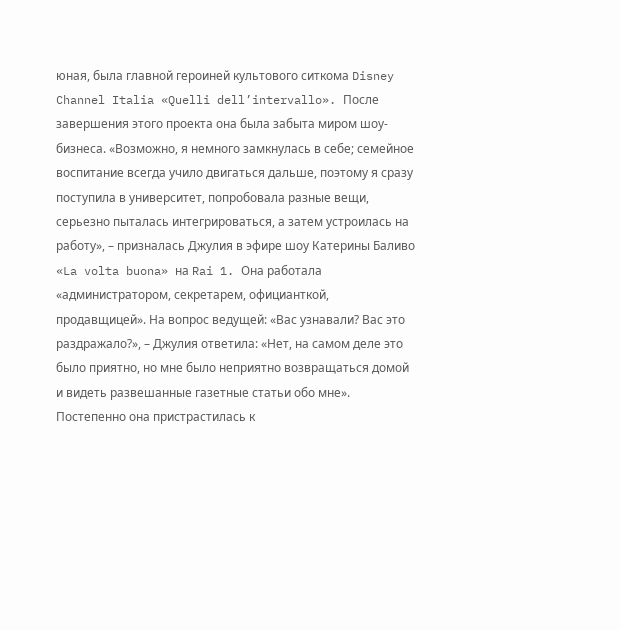юная, была главной героиней культового ситкома Disney Channel Italia «Quelli dell’intervallo». После завершения этого проекта она была забыта миром шоу-бизнеса. «Возможно, я немного замкнулась в себе; семейное воспитание всегда учило двигаться дальше, поэтому я сразу поступила в университет, попробовала разные вещи, серьезно пыталась интегрироваться, а затем устроилась на работу», – призналась Джулия в эфире шоу Катерины Баливо «La volta buona» на Rai 1. Она работала «администратором, секретарем, официанткой, продавщицей». На вопрос ведущей: «Вас узнавали? Вас это раздражало?», – Джулия ответила: «Нет, на самом деле это было приятно, но мне было неприятно возвращаться домой и видеть развешанные газетные статьи обо мне».
Постепенно она пристрастилась к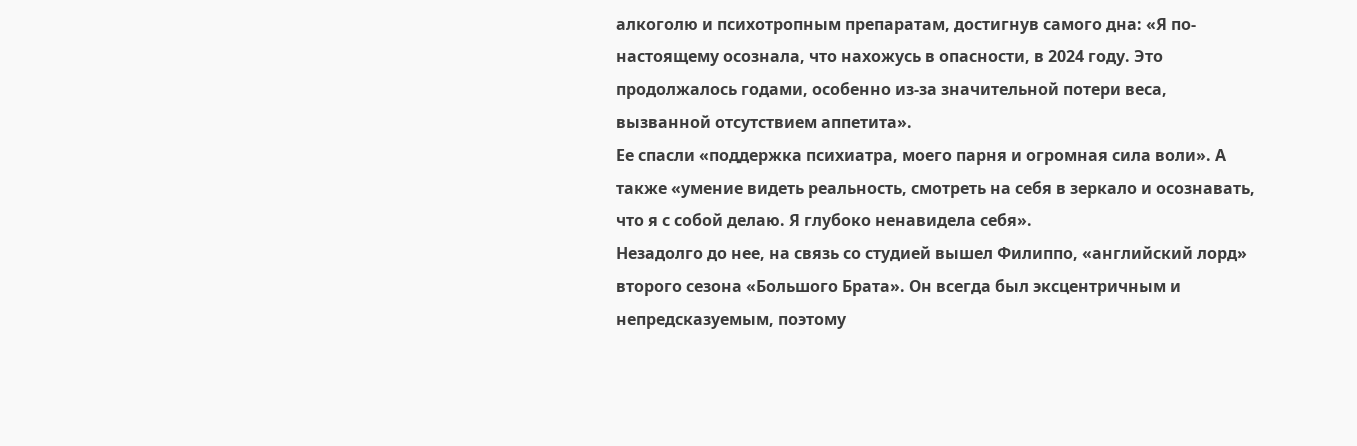алкоголю и психотропным препаратам, достигнув самого дна: «Я по-настоящему осознала, что нахожусь в опасности, в 2024 году. Это продолжалось годами, особенно из-за значительной потери веса, вызванной отсутствием аппетита».
Ее спасли «поддержка психиатра, моего парня и огромная сила воли». А также «умение видеть реальность, смотреть на себя в зеркало и осознавать, что я с собой делаю. Я глубоко ненавидела себя».
Незадолго до нее, на связь со студией вышел Филиппо, «английский лорд» второго сезона «Большого Брата». Он всегда был эксцентричным и непредсказуемым, поэтому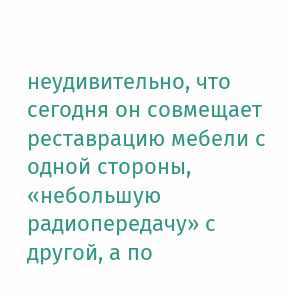неудивительно, что сегодня он совмещает реставрацию мебели с одной стороны, «небольшую радиопередачу» с другой, а по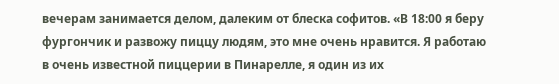вечерам занимается делом, далеким от блеска софитов. «В 18:00 я беру фургончик и развожу пиццу людям, это мне очень нравится. Я работаю в очень известной пиццерии в Пинарелле, я один из их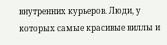внутренних курьеров. Люди, у которых самые красивые виллы и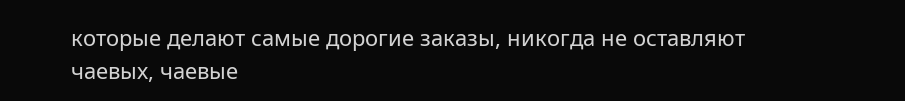которые делают самые дорогие заказы, никогда не оставляют чаевых, чаевые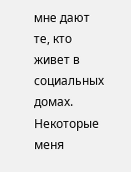мне дают те, кто живет в социальных домах. Некоторые меня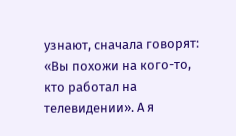узнают, сначала говорят: «Вы похожи на кого-то, кто работал на телевидении». А я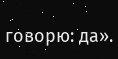говорю: да».